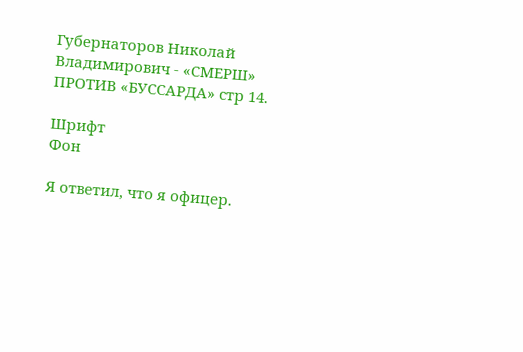Губернаторов Николай Владимирович - «СМЕРШ» ПРОТИВ «БУССАРДА» стр 14.

Шрифт
Фон

Я ответил, что я офицер.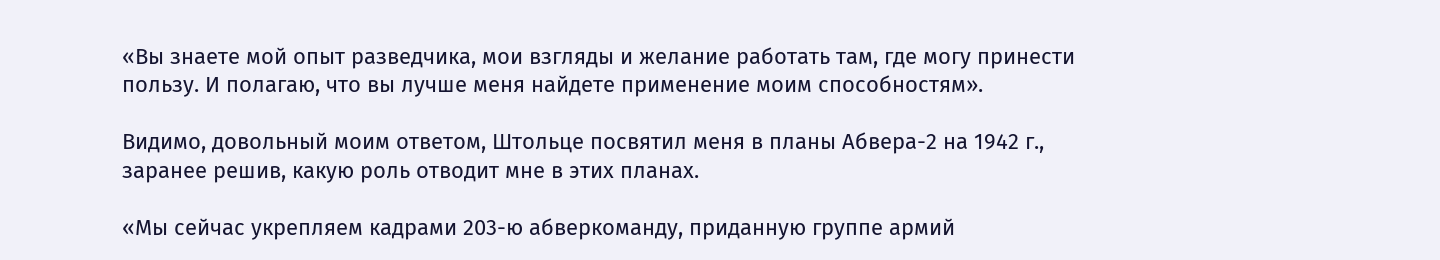«Вы знаете мой опыт разведчика, мои взгляды и желание работать там, где могу принести пользу. И полагаю, что вы лучше меня найдете применение моим способностям».

Видимо, довольный моим ответом, Штольце посвятил меня в планы Абвера-2 на 1942 г., заранее решив, какую роль отводит мне в этих планах.

«Мы сейчас укрепляем кадрами 203-ю абверкоманду, приданную группе армий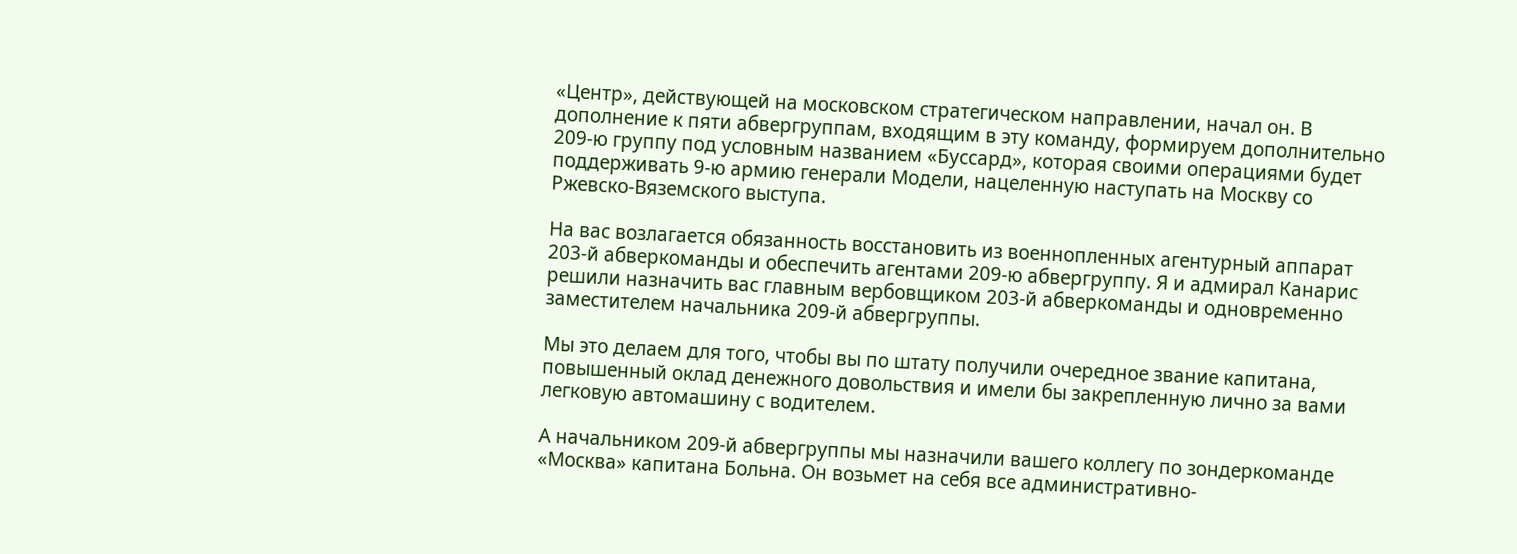«Центр», действующей на московском стратегическом направлении, начал он. В дополнение к пяти абвергруппам, входящим в эту команду, формируем дополнительно 209-ю группу под условным названием «Буссард», которая своими операциями будет поддерживать 9-ю армию генерали Модели, нацеленную наступать на Москву со Ржевско-Вяземского выступа.

На вас возлагается обязанность восстановить из военнопленных агентурный аппарат 203-й абверкоманды и обеспечить агентами 209-ю абвергруппу. Я и адмирал Канарис решили назначить вас главным вербовщиком 203-й абверкоманды и одновременно заместителем начальника 209-й абвергруппы.

Мы это делаем для того, чтобы вы по штату получили очередное звание капитана, повышенный оклад денежного довольствия и имели бы закрепленную лично за вами легковую автомашину с водителем.

А начальником 209-й абвергруппы мы назначили вашего коллегу по зондеркоманде «Москва» капитана Больна. Он возьмет на себя все административно-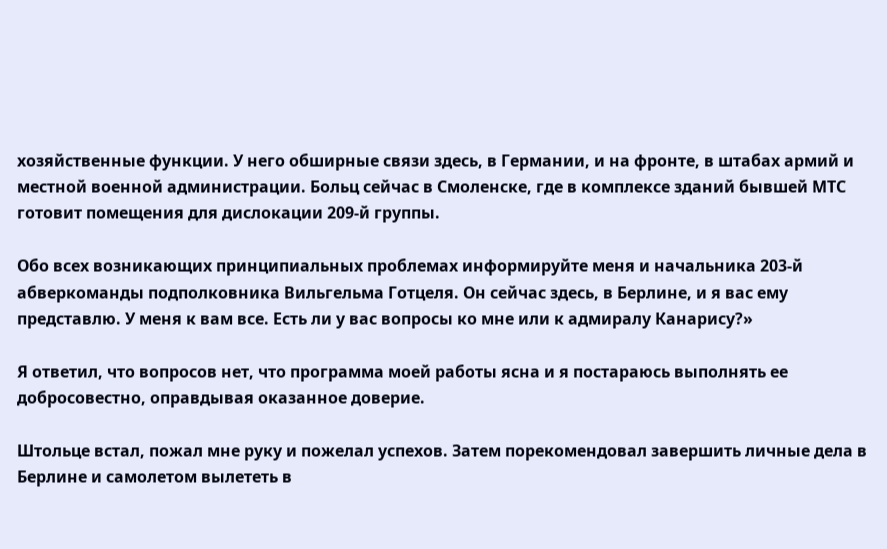хозяйственные функции. У него обширные связи здесь, в Германии, и на фронте, в штабах армий и местной военной администрации. Больц сейчас в Смоленске, где в комплексе зданий бывшей МТС готовит помещения для дислокации 209-й группы.

Обо всех возникающих принципиальных проблемах информируйте меня и начальника 203-й абверкоманды подполковника Вильгельма Готцеля. Он сейчас здесь, в Берлине, и я вас ему представлю. У меня к вам все. Есть ли у вас вопросы ко мне или к адмиралу Канарису?»

Я ответил, что вопросов нет, что программа моей работы ясна и я постараюсь выполнять ее добросовестно, оправдывая оказанное доверие.

Штольце встал, пожал мне руку и пожелал успехов. Затем порекомендовал завершить личные дела в Берлине и самолетом вылететь в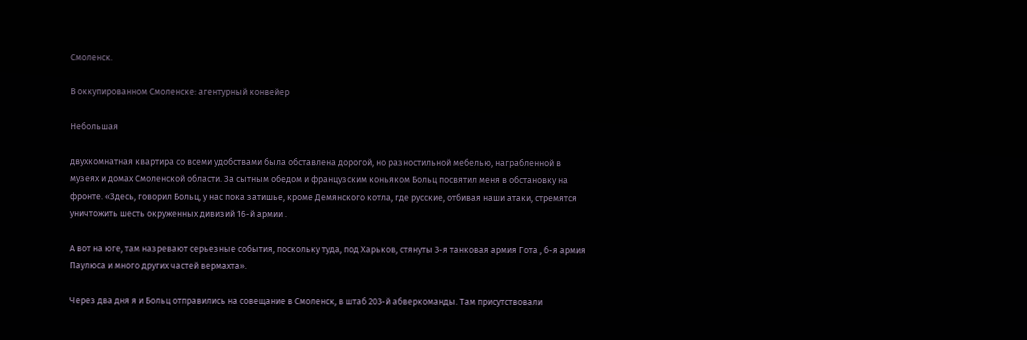Смоленск.

В оккупированном Смоленске: агентурный конвейер

Небольшая

двухкомнатная квартира со всеми удобствами была обставлена дорогой, но разностильной мебелью, награбленной в музеях и домах Смоленской области. За сытным обедом и французским коньяком Больц посвятил меня в обстановку на фронте. «Здесь, говорил Больц, у нас пока затишье, кроме Демянского котла, где русские, отбивая наши атаки, стремятся уничтожить шесть окруженных дивизий 16-й армии .

А вот на юге, там назревают серьезные события, поскольку туда, под Харьков, стянуты 3-я танковая армия Гота , б-я армия Паулюса и много других частей вермахта».

Через два дня я и Больц отправились на совещание в Смоленск, в штаб 203-й абверкоманды. Там присутствовали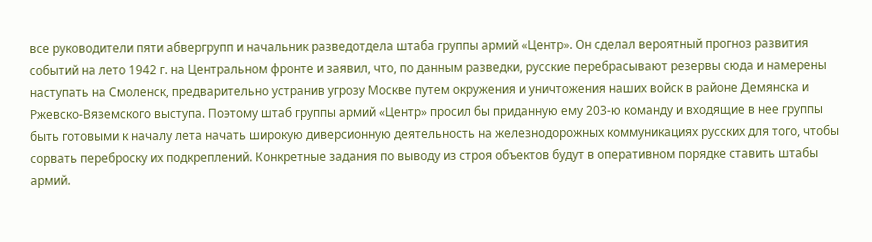все руководители пяти абвергрупп и начальник разведотдела штаба группы армий «Центр». Он сделал вероятный прогноз развития событий на лето 1942 г. на Центральном фронте и заявил, что, по данным разведки, русские перебрасывают резервы сюда и намерены наступать на Смоленск, предварительно устранив угрозу Москве путем окружения и уничтожения наших войск в районе Демянска и Ржевско-Вяземского выступа. Поэтому штаб группы армий «Центр» просил бы приданную ему 203-ю команду и входящие в нее группы быть готовыми к началу лета начать широкую диверсионную деятельность на железнодорожных коммуникациях русских для того, чтобы сорвать переброску их подкреплений. Конкретные задания по выводу из строя объектов будут в оперативном порядке ставить штабы армий.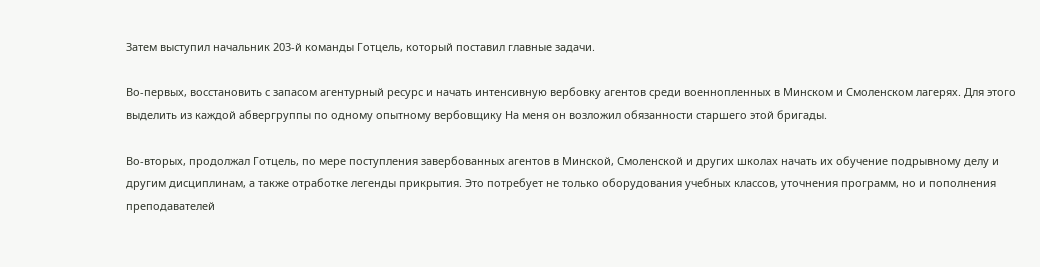Затем выступил начальник 203-й команды Готцель, который поставил главные задачи.

Во-первых, восстановить с запасом агентурный ресурс и начать интенсивную вербовку агентов среди военнопленных в Минском и Смоленском лагерях. Для этого выделить из каждой абвергруппы по одному опытному вербовщику На меня он возложил обязанности старшего этой бригады.

Во-вторых, продолжал Готцель, по мере поступления завербованных агентов в Минской, Смоленской и других школах начать их обучение подрывному делу и другим дисциплинам, а также отработке легенды прикрытия. Это потребует не только оборудования учебных классов, уточнения программ, но и пополнения преподавателей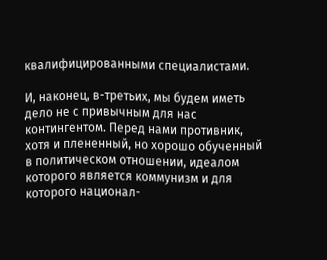квалифицированными специалистами.

И, наконец, в-третьих, мы будем иметь дело не с привычным для нас контингентом. Перед нами противник, хотя и плененный, но хорошо обученный в политическом отношении, идеалом которого является коммунизм и для которого национал-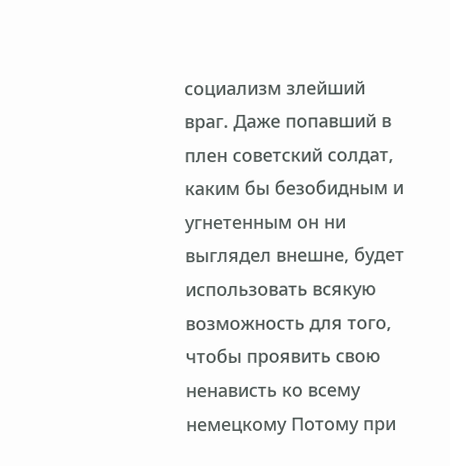социализм злейший враг. Даже попавший в плен советский солдат, каким бы безобидным и угнетенным он ни выглядел внешне, будет использовать всякую возможность для того, чтобы проявить свою ненависть ко всему немецкому Потому при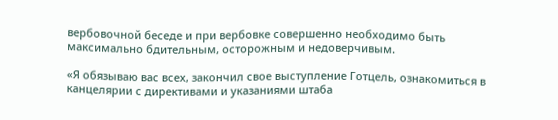вербовочной беседе и при вербовке совершенно необходимо быть максимально бдительным, осторожным и недоверчивым.

«Я обязываю вас всех, закончил свое выступление Готцель, ознакомиться в канцелярии с директивами и указаниями штаба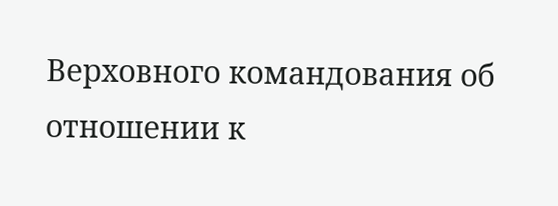Верховного командования об отношении к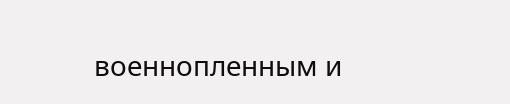военнопленным и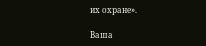их охране».

Ваша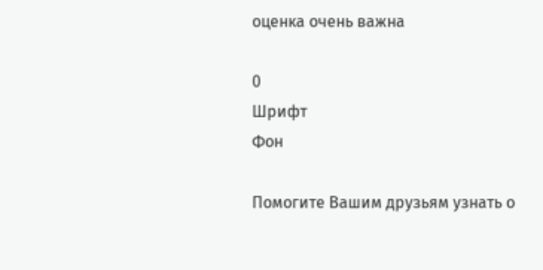оценка очень важна

0
Шрифт
Фон

Помогите Вашим друзьям узнать о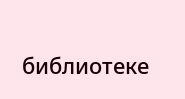библиотеке